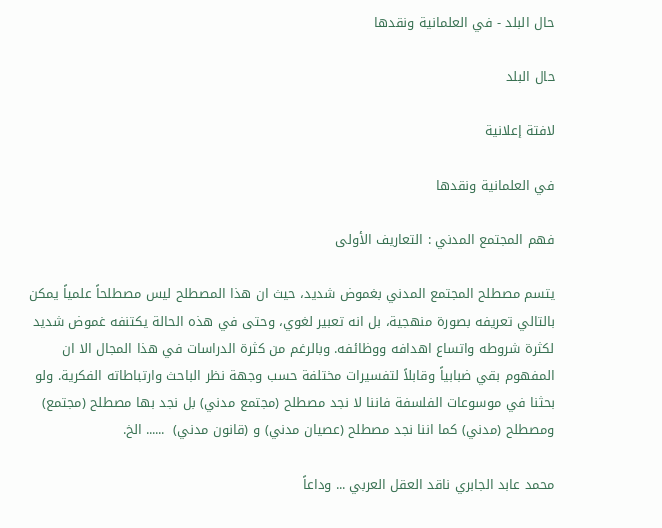حال البلد - في العلمانية ونقدها

حال البلد

لافتة إعلانية

في العلمانية ونقدها

فهم المجتمع المدني : التعاريف الأولى

يتسم مصطلح المجتمع المدني بغموض شديد، حيث ان هذا المصطلح ليس مصطلحاً علمياً يمكن بالتالي تعريفه بصورة منهجية، بل انه تعبير لغوي، وحتى في هذه الحالة يكتنفه غموض شديد لكثرة شروطه واتساع اهدافه ووظائفه. وبالرغم من كثرة الدراسات في هذا المجال الا ان المفهوم بقي ضبابياً وقابلاً لتفسيرات مختلفة حسب وجهة نظر الباحث وارتباطاته الفكرية. ولو بحثنا في موسوعات الفلسفة فاننا لا نجد مصطلح (مجتمع مدني) بل نجد بها مصطلح (مجتمع) ومصطلح (مدني) كما اننا نجد مصطلح (عصيان مدني) و (قانون مدني)  ...... الخ.

محمد عابد الجابري ناقد العقل العربي ... وداعاً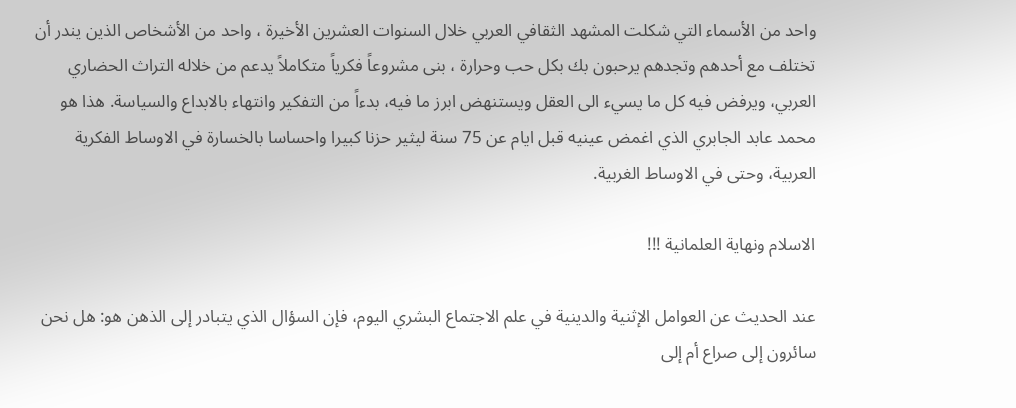واحد من الأسماء التي شكلت المشهد الثقافي العربي خلال السنوات العشرين الأخيرة ، واحد من الأشخاص الذين يندر أن تختلف مع أحدهم وتجدهم يرحبون بك بكل حب وحرارة ، بنى مشروعاً فكرياً متكاملاً يدعم من خلاله التراث الحضاري العربي، ويرفض فيه كل ما يسيء الى العقل ويستنهض ابرز ما فيه، بدءاً من التفكير وانتهاء بالابداع والسياسة. هذا هو محمد عابد الجابري الذي اغمض عينيه قبل ايام عن 75 سنة ليثير حزنا كبيرا واحساسا بالخسارة في الاوساط الفكرية العربية، وحتى في الاوساط الغربية.

الاسلام ونهاية العلمانية !!!

عند الحديث عن العوامل الإثنية والدينية في علم الاجتماع البشري اليوم، فإن السؤال الذي يتبادر إلى الذهن هو: هل نحن سائرون إلى صراع أم إلى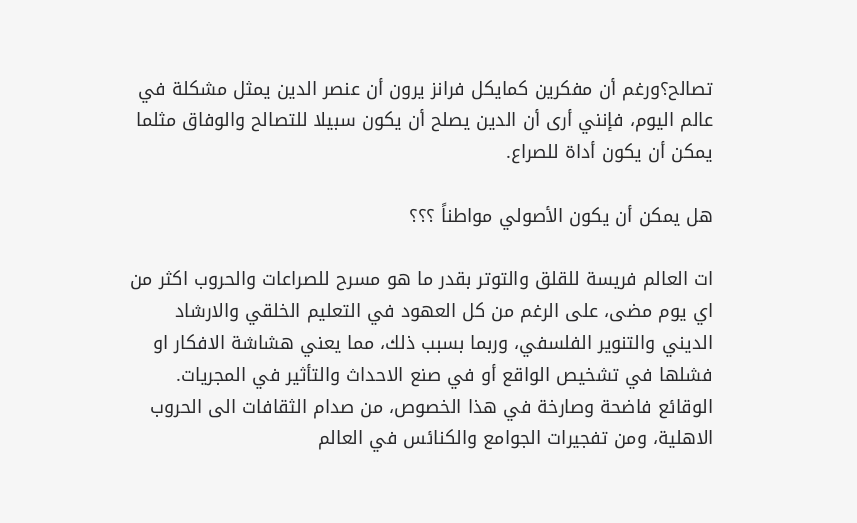تصالح؟ورغم أن مفكرين كمايكل فرانز يرون أن عنصر الدين يمثل مشكلة في عالم اليوم، فإنني أرى أن الدين يصلح أن يكون سبيلا للتصالح والوفاق مثلما يمكن أن يكون أداة للصراع.

هل يمكن أن يكون الأصولي مواطناً ؟؟؟

ات العالم فريسة للقلق والتوتر بقدر ما هو مسرح للصراعات والحروب اكثر من اي يوم مضى، على الرغم من كل العهود في التعليم الخلقي والارشاد الديني والتنوير الفلسفي، وربما بسبب ذلك، مما يعني هشاشة الافكار او فشلها في تشخيص الواقع أو في صنع الاحداث والتأثير في المجريات. الوقائع فاضحة وصارخة في هذا الخصوص، من صدام الثقافات الى الحروب الاهلية، ومن تفجيرات الجوامع والكنائس في العالم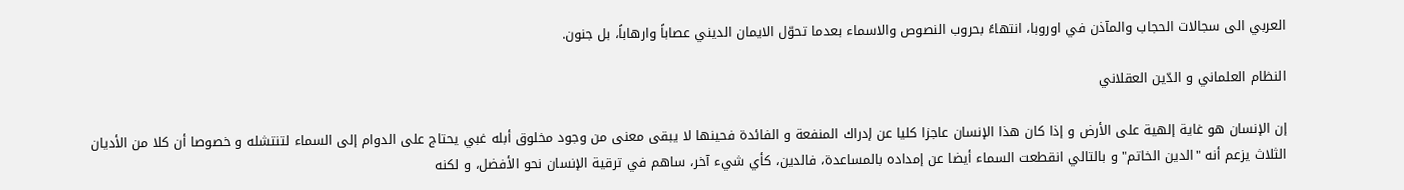العربي الى سجالات الحجاب والمآذن في اوروبا، انتهاءً بحروب النصوص والاسماء بعدما تحوّل الايمان الديني عصاباً وارهاباً، بل جنون.

النظام العلماني و الدّين العقلاني

إن الإنسان هو غاية إلهية على الأرض و إذا كان هذا الإنسان عاجزا كليا عن إدراك المنفعة و الفائدة فحينها لا يبقى معنى من وجود مخلوق أبله غبي يحتاج على الدوام إلى السماء لتنتشله و خصوصا أن كلا من الأديان الثلاث يزعم أنه "الدين الخاتم" و بالتالي انقطعت السماء أيضا عن إمداده بالمساعدة، فالدين، كأي شيء آخر، ساهم في ترقية الإنسان نحو الأفضل، و لكنه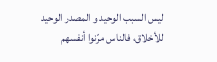ليس السبب الوحيد و المصدر الوحيد للأخلاق، فالناس مرّنوا أنفسهم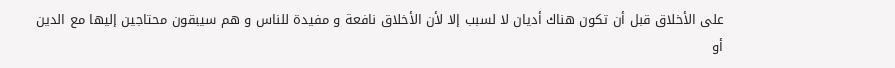على الأخلاق قبل أن تكون هناك أديان لا لسبب إلا لأن الأخلاق نافعة و مفيدة للناس و هم سيبقون محتاجين إليها مع الدين أو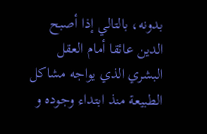بدونه، بالتالي إذا أصبح الدين عائقا أمام العقل البشري الذي يواجه مشاكل الطبيعة منذ ابتداء وجوده و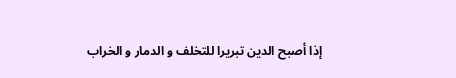إذا أصبح الدين تبريرا للتخلف و الدمار و الخراب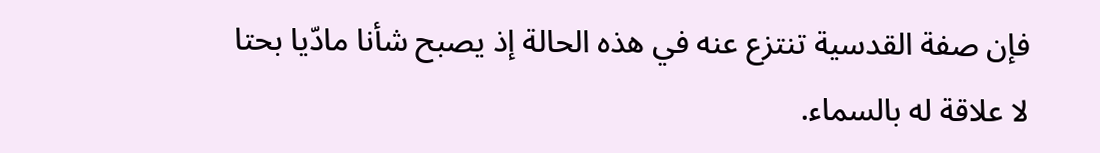فإن صفة القدسية تنتزع عنه في هذه الحالة إذ يصبح شأنا مادّيا بحتا لا علاقة له بالسماء.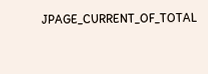JPAGE_CURRENT_OF_TOTAL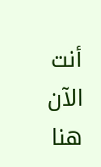أنت الآن هنا